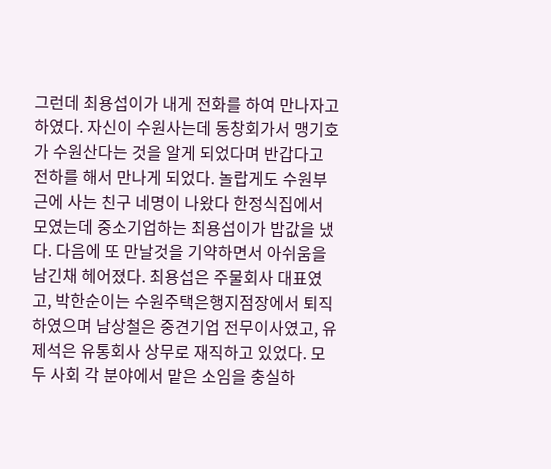그런데 최용섭이가 내게 전화를 하여 만나자고 하였다. 자신이 수원사는데 동창회가서 맹기호가 수원산다는 것을 알게 되었다며 반갑다고 전하를 해서 만나게 되었다. 놀랍게도 수원부근에 사는 친구 네명이 나왔다 한정식집에서 모였는데 중소기업하는 최용섭이가 밥값을 냈다. 다음에 또 만날것을 기약하면서 아쉬움을 남긴채 헤어졌다. 최용섭은 주물회사 대표였고, 박한순이는 수원주택은행지점장에서 퇴직하였으며 남상철은 중견기업 전무이사였고, 유제석은 유통회사 상무로 재직하고 있었다. 모두 사회 각 분야에서 맡은 소임을 충실하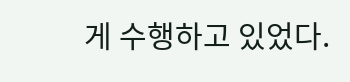게 수행하고 있었다.